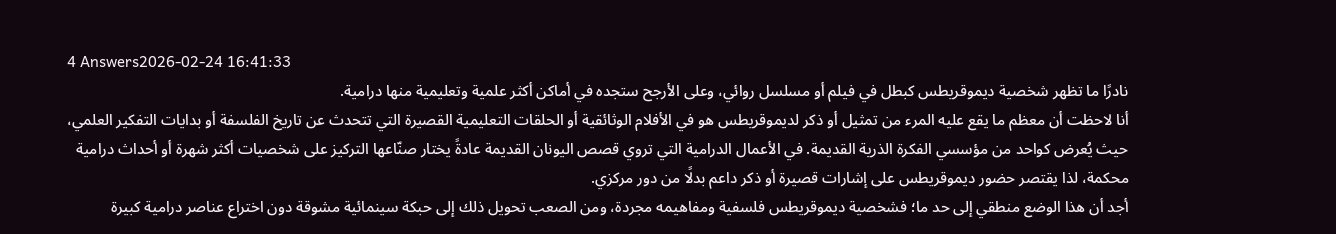4 Answers2026-02-24 16:41:33
نادرًا ما تظهر شخصية ديموقريطس كبطل في فيلم أو مسلسل روائي، وعلى الأرجح ستجده في أماكن أكثر علمية وتعليمية منها درامية.
أنا لاحظت أن معظم ما يقع عليه المرء من تمثيل أو ذكر لديموقريطس هو في الأفلام الوثائقية أو الحلقات التعليمية القصيرة التي تتحدث عن تاريخ الفلسفة أو بدايات التفكير العلمي، حيث يُعرض كواحد من مؤسسي الفكرة الذرية القديمة. في الأعمال الدرامية التي تروي قصص اليونان القديمة عادةً يختار صنّاعها التركيز على شخصيات أكثر شهرة أو أحداث درامية محكمة، لذا يقتصر حضور ديموقريطس على إشارات قصيرة أو ذكر داعم بدلًا من دور مركزي.
أجد أن هذا الوضع منطقي إلى حد ما؛ فشخصية ديموقريطس فلسفية ومفاهيمه مجردة، ومن الصعب تحويل ذلك إلى حبكة سينمائية مشوقة دون اختراع عناصر درامية كبيرة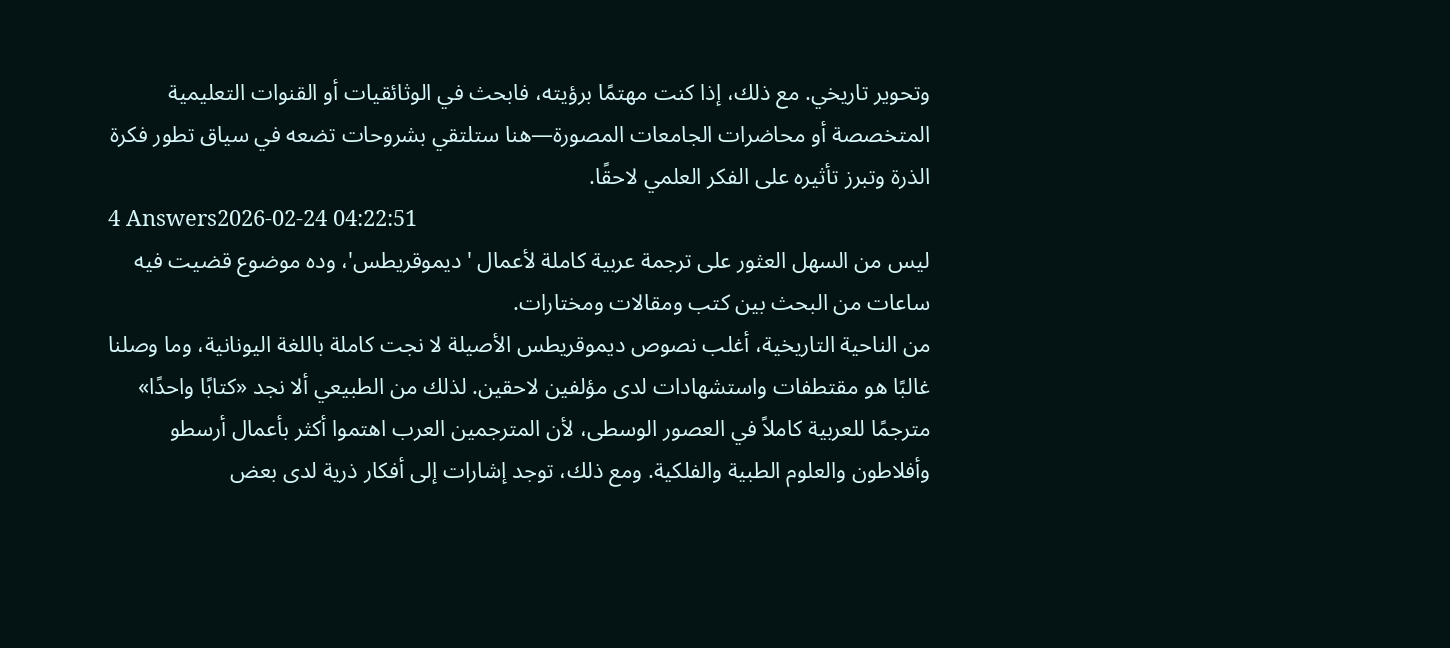وتحوير تاريخي. مع ذلك، إذا كنت مهتمًا برؤيته، فابحث في الوثائقيات أو القنوات التعليمية المتخصصة أو محاضرات الجامعات المصورة—هنا ستلتقي بشروحات تضعه في سياق تطور فكرة الذرة وتبرز تأثيره على الفكر العلمي لاحقًا.
4 Answers2026-02-24 04:22:51
ليس من السهل العثور على ترجمة عربية كاملة لأعمال 'ديموقريطس'، وده موضوع قضيت فيه ساعات من البحث بين كتب ومقالات ومختارات.
من الناحية التاريخية، أغلب نصوص ديموقريطس الأصيلة لا نجت كاملة باللغة اليونانية، وما وصلنا غالبًا هو مقتطفات واستشهادات لدى مؤلفين لاحقين. لذلك من الطبيعي ألا نجد «كتابًا واحدًا» مترجمًا للعربية كاملاً في العصور الوسطى، لأن المترجمين العرب اهتموا أكثر بأعمال أرسطو وأفلاطون والعلوم الطبية والفلكية. ومع ذلك، توجد إشارات إلى أفكار ذرية لدى بعض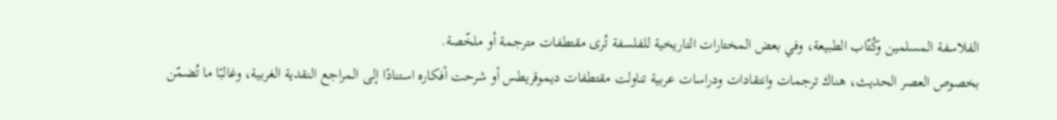الفلاسفة المسلمين وكُتّاب الطبيعة، وفي بعض المختارات التاريخية للفلسفة تُرى مقتطفات مترجمة أو ملخّصة.
بخصوص العصر الحديث، هناك ترجمات وانتقادات ودراسات عربية تناولت مقتطفات ديموقريطس أو شرحت أفكاره استنادًا إلى المراجع النقدية الغربية، وغالبًا ما تُضمّن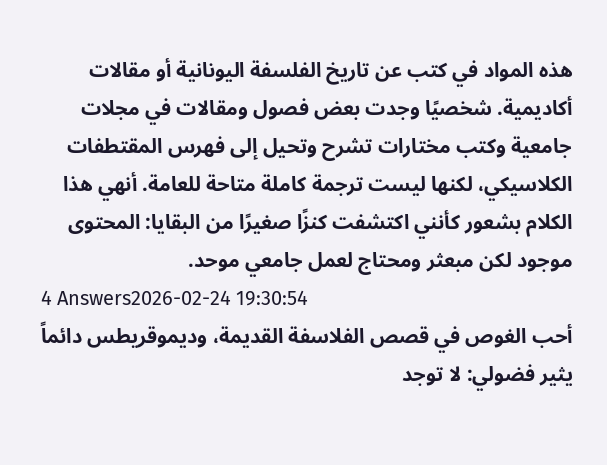هذه المواد في كتب عن تاريخ الفلسفة اليونانية أو مقالات أكاديمية. شخصيًا وجدت بعض فصول ومقالات في مجلات جامعية وكتب مختارات تشرح وتحيل إلى فهرس المقتطفات الكلاسيكي، لكنها ليست ترجمة كاملة متاحة للعامة. أنهي هذا الكلام بشعور كأنني اكتشفت كنزًا صغيرًا من البقايا: المحتوى موجود لكن مبعثر ومحتاج لعمل جامعي موحد.
4 Answers2026-02-24 19:30:54
أحب الغوص في قصص الفلاسفة القديمة، وديموقريطس دائماً يثير فضولي: لا توجد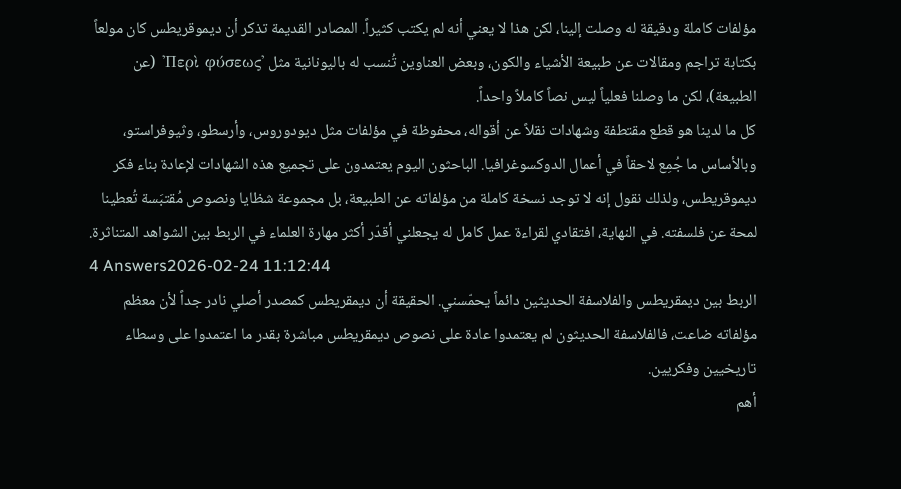مؤلفات كاملة ودقيقة له وصلت إلينا، لكن هذا لا يعني أنه لم يكتب كثيراً. المصادر القديمة تذكر أن ديموقريطس كان مولعاً بكتابة تراجم ومقالات عن طبيعة الأشياء والكون، وبعض العناوين تُنسب له باليونانية مثل 'Περὶ φύσεως' (عن الطبيعة)، لكن ما وصلنا فعلياً ليس نصاً كاملاً واحداً.
كل ما لدينا هو قطع مقتطفة وشهادات نقلاً عن أقواله، محفوظة في مؤلفات مثل ديودوروس، وأرسطو، وثيوفراستو، وبالأساس ما جُمِع لاحقاً في أعمال الدوكسوغرافيا. الباحثون اليوم يعتمدون على تجميع هذه الشهادات لإعادة بناء فكر ديموقريطس، ولذلك نقول إنه لا توجد نسخة كاملة من مؤلفاته عن الطبيعة، بل مجموعة شظايا ونصوص مُقتبَسة تُعطينا لمحة عن فلسفته. في النهاية، افتقادي لقراءة عمل كامل له يجعلني أقدّر أكثر مهارة العلماء في الربط بين الشواهد المتناثرة.
4 Answers2026-02-24 11:12:44
الربط بين ديمقريطس والفلاسفة الحديثين دائماً يحمّسني. الحقيقة أن ديمقريطس كمصدر أصلي نادر جداً لأن معظم مؤلفاته ضاعت، فالفلاسفة الحديثون لم يعتمدوا عادة على نصوص ديمقريطس مباشرة بقدر ما اعتمدوا على وسطاء تاريخيين وفكريين.
أهم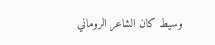وسيط كان الشاعر الروماني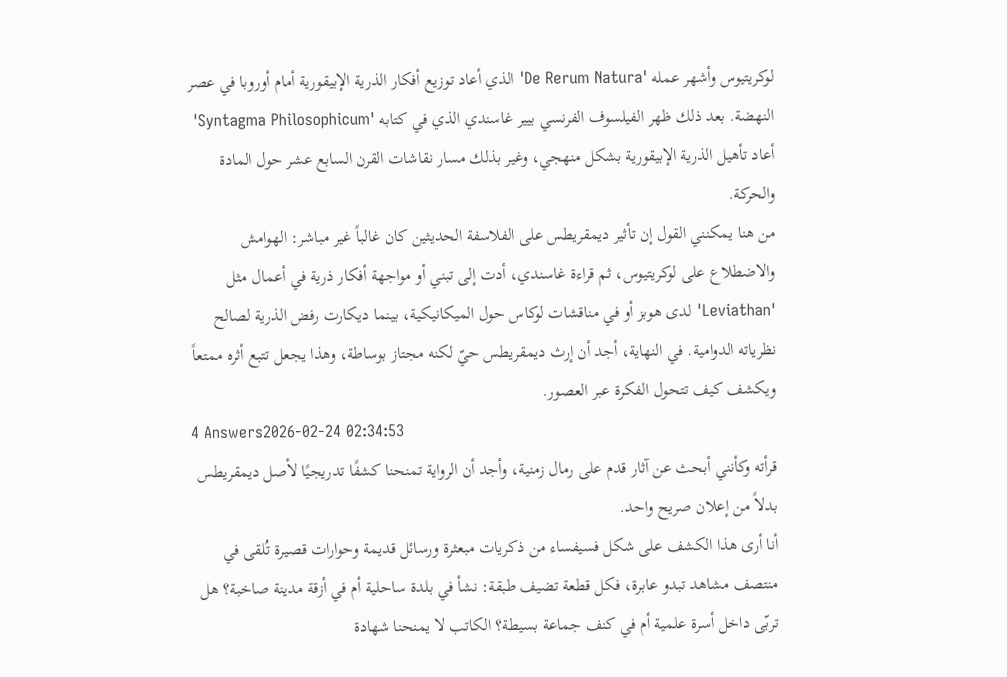لوكريتيوس وأشهر عمله 'De Rerum Natura' الذي أعاد توزيع أفكار الذرية الإبيقورية أمام أوروبا في عصر النهضة. بعد ذلك ظهر الفيلسوف الفرنسي بيير غاسندي الذي في كتابه 'Syntagma Philosophicum' أعاد تأهيل الذرية الإبيقورية بشكل منهجي، وغير بذلك مسار نقاشات القرن السابع عشر حول المادة والحركة.
من هنا يمكنني القول إن تأثير ديمقريطس على الفلاسفة الحديثين كان غالباً غير مباشر: الهوامش والاضطلاع على لوكريتيوس، ثم قراءة غاسندي، أدت إلى تبني أو مواجهة أفكار ذرية في أعمال مثل 'Leviathan' لدى هوبز أو في مناقشات لوكاس حول الميكانيكية، بينما ديكارت رفض الذرية لصالح نظرياته الدوامية. في النهاية، أجد أن إرث ديمقريطس حيّ لكنه مجتاز بوساطة، وهذا يجعل تتبع أثره ممتعاً ويكشف كيف تتحول الفكرة عبر العصور.
4 Answers2026-02-24 02:34:53
قرأته وكأنني أبحث عن آثار قدم على رمال زمنية، وأجد أن الرواية تمنحنا كشفًا تدريجيًا لأصل ديمقريطس بدلاً من إعلان صريح واحد.
أنا أرى هذا الكشف على شكل فسيفساء من ذكريات مبعثرة ورسائل قديمة وحوارات قصيرة تُلقى في منتصف مشاهد تبدو عابرة، فكل قطعة تضيف طبقة: نشأ في بلدة ساحلية أم في أزقة مدينة صاخبة؟ هل تربّى داخل أسرة علمية أم في كنف جماعة بسيطة؟ الكاتب لا يمنحنا شهادة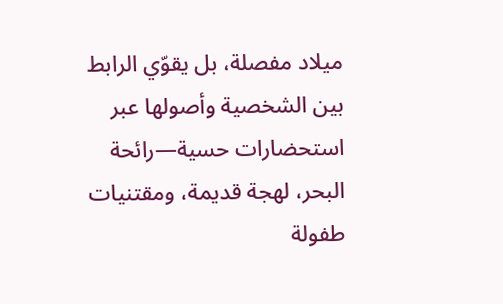ميلاد مفصلة، بل يقوّي الرابط بين الشخصية وأصولها عبر استحضارات حسية—رائحة البحر، لهجة قديمة، ومقتنيات طفولة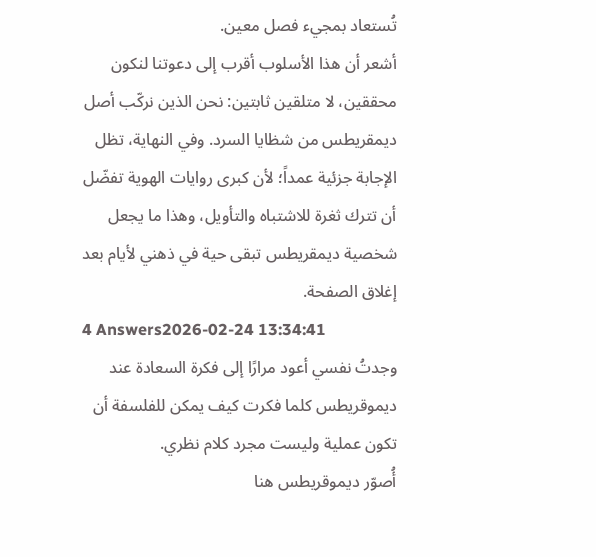تُستعاد بمجيء فصل معين.
أشعر أن هذا الأسلوب أقرب إلى دعوتنا لنكون محققين، لا متلقين ثابتين: نحن الذين نركّب أصل ديمقريطس من شظايا السرد. وفي النهاية، تظل الإجابة جزئية عمداً؛ لأن كبرى روايات الهوية تفضّل أن تترك ثغرة للاشتباه والتأويل، وهذا ما يجعل شخصية ديمقريطس تبقى حية في ذهني لأيام بعد إغلاق الصفحة.
4 Answers2026-02-24 13:34:41
وجدتُ نفسي أعود مرارًا إلى فكرة السعادة عند ديموقريطس كلما فكرت كيف يمكن للفلسفة أن تكون عملية وليست مجرد كلام نظري.
أُصوّر ديموقريطس هنا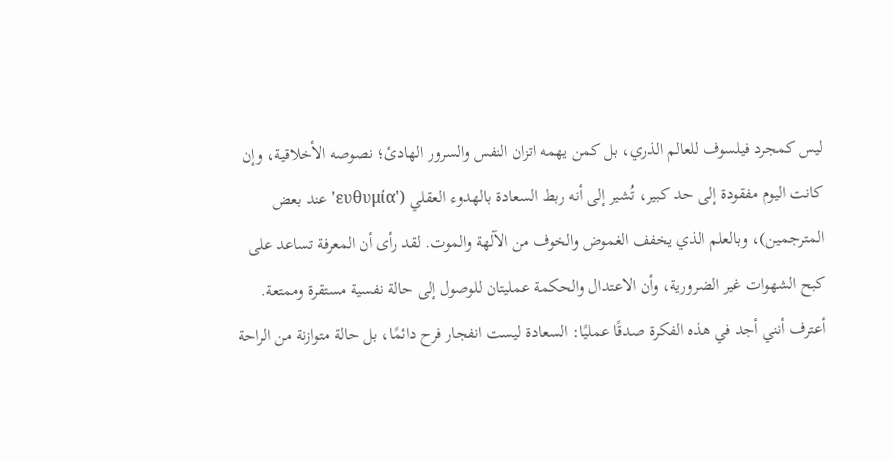ليس كمجرد فيلسوف للعالم الذري، بل كمن يهمه اتزان النفس والسرور الهادئ؛ نصوصه الأخلاقية، وإن كانت اليوم مفقودة إلى حد كبير، تُشير إلى أنه ربط السعادة بالهدوء العقلي ('ευθυμία' عند بعض المترجمين)، وبالعلم الذي يخفف الغموض والخوف من الآلهة والموت. لقد رأى أن المعرفة تساعد على كبح الشهوات غير الضرورية، وأن الاعتدال والحكمة عمليتان للوصول إلى حالة نفسية مستقرة وممتعة.
أعترف أنني أجد في هذه الفكرة صدقًا عمليًا: السعادة ليست انفجار فرح دائمًا، بل حالة متوازنة من الراحة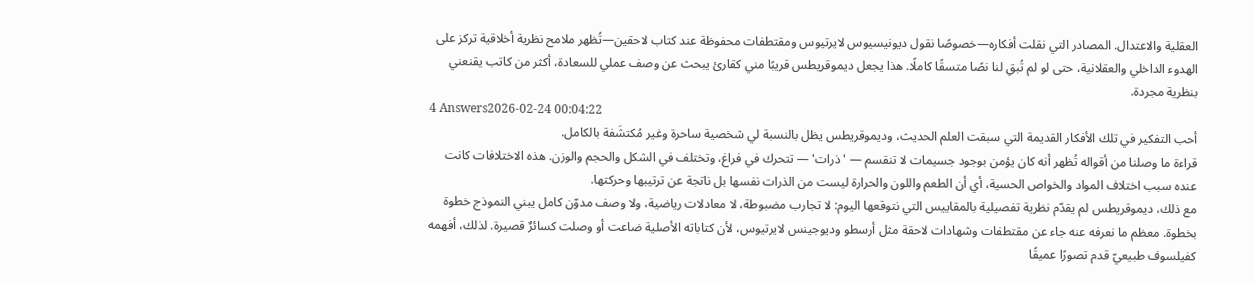العقلية والاعتدال. المصادر التي نقلت أفكاره—خصوصًا نقول ديونيسيوس لايرتيوس ومقتطفات محفوظة عند كتاب لاحقين—تُظهر ملامح نظرية أخلاقية تركز على الهدوء الداخلي والعقلانية، حتى لو لم تُبقِ لنا نصًا متسقًا كاملًا. هذا يجعل ديموقريطس قريبًا مني كقارئ يبحث عن وصف عملي للسعادة، أكثر من كاتب يقنعني بنظرية مجردة.
4 Answers2026-02-24 00:04:22
أحب التفكير في تلك الأفكار القديمة التي سبقت العلم الحديث، وديموقريطس يظل بالنسبة لي شخصية ساحرة وغير مُكتشَفة بالكامل.
قراءة ما وصلنا من أقواله تُظهر أنه كان يؤمن بوجود جسيمات لا تنقسم — 'ذرات' — تتحرك في فراغ، وتختلف في الشكل والحجم والوزن. هذه الاختلافات كانت عنده سبب اختلاف المواد والخواص الحسية، أي أن الطعم واللون والحرارة ليست من الذرات نفسها بل ناتجة عن ترتيبها وحركتها.
مع ذلك، ديموقريطس لم يقدّم نظرية تفصيلية بالمقاييس التي نتوقعها اليوم: لا تجارب مضبوطة، لا معادلات رياضية، ولا وصف مدوّن كامل يبني النموذج خطوة بخطوة. معظم ما نعرفه عنه جاء عن مقتطفات وشهادات لاحقة مثل أرسطو وديوجينس لايرتيوس، لأن كتاباته الأصلية ضاعت أو وصلت كسائرٌ قصيرة. لذلك، أفهمه كفيلسوف طبيعيّ قدم تصورًا عميقًا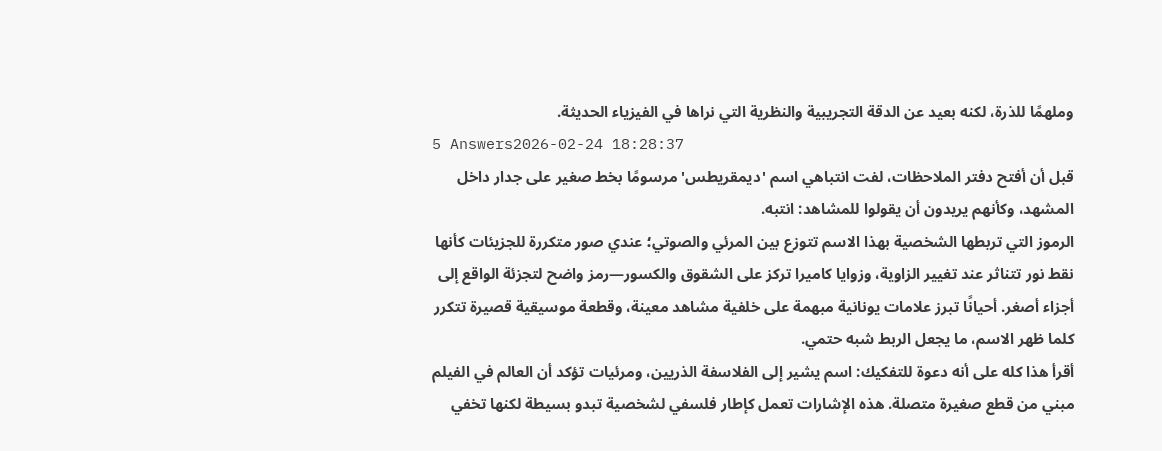وملهمًا للذرة، لكنه بعيد عن الدقة التجريبية والنظرية التي نراها في الفيزياء الحديثة.
5 Answers2026-02-24 18:28:37
قبل أن أفتح دفتر الملاحظات، لفت انتباهي اسم 'ديمقريطس' مرسومًا بخط صغير على جدار داخل المشهد، وكأنهم يريدون أن يقولوا للمشاهد: انتبه.
الرموز التي تربطها الشخصية بهذا الاسم تتوزع بين المرئي والصوتي؛ عندي صور متكررة للجزيئات كأنها نقط نور تتناثر عند تغيير الزاوية، وزوايا كاميرا تركز على الشقوق والكسور—رمز واضح لتجزئة الواقع إلى أجزاء أصغر. أحيانًا تبرز علامات يونانية مبهمة على خلفية مشاهد معينة، وقطعة موسيقية قصيرة تتكرر كلما ظهر الاسم، ما يجعل الربط شبه حتمي.
أقرأ هذا كله على أنه دعوة للتفكيك: اسم يشير إلى الفلاسفة الذريين، ومرئيات تؤكد أن العالم في الفيلم مبني من قطع صغيرة متصلة. هذه الإشارات تعمل كإطار فلسفي لشخصية تبدو بسيطة لكنها تخفي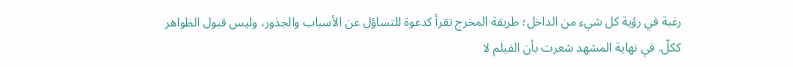رغبة في رؤية كل شيء من الداخل؛ طريقة المخرج تقرأ كدعوة للتساؤل عن الأسباب والجذور، وليس قبول الظواهر ككلّ. في نهاية المشهد شعرت بأن الفيلم لا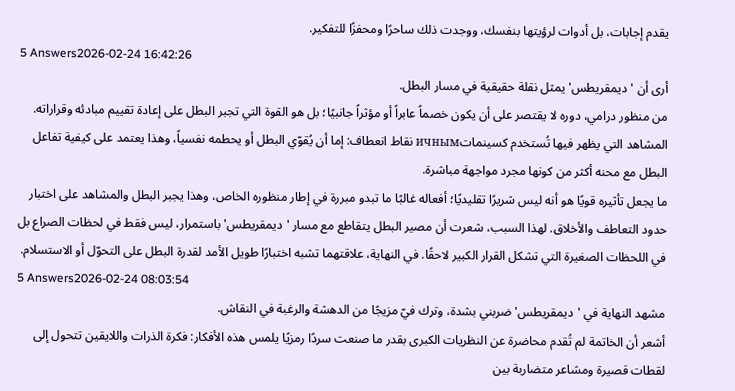يقدم إجابات، بل أدوات لرؤيتها بنفسك، ووجدت ذلك ساحرًا ومحفزًا للتفكير.
5 Answers2026-02-24 16:42:26
أرى أن 'ديمقريطس' يمثل نقلة حقيقية في مسار البطل.
من منظور درامي، دوره لا يقتصر على أن يكون خصماً عابراً أو مؤثراً جانبيًا؛ بل هو القوة التي تجبر البطل على إعادة تقييم مبادئه وقراراته. المشاهد التي يظهر فيها تُستخدم كسينماتичным نقاط انعطاف: إما أن يُقوّي البطل أو يحطمه نفسياً، وهذا يعتمد على كيفية تفاعل البطل مع محنه أكثر من كونها مجرد مواجهة مباشرة.
ما يجعل تأثيره قويًا هو أنه ليس شريرًا تقليديًا؛ أفعاله غالبًا ما تبدو مبررة في إطار منظوره الخاص، وهذا يجبر البطل والمشاهد على اختبار حدود التعاطف والأخلاق. لهذا السبب، شعرت أن مصير البطل يتقاطع مع مسار 'ديمقريطس' باستمرار، ليس فقط في لحظات الصراع بل في اللحظات الصغيرة التي تشكل القرار الكبير لاحقًا. في النهاية، علاقتهما تشبه اختبارًا طويل الأمد لقدرة البطل على التحوّل أو الاستسلام.
5 Answers2026-02-24 08:03:54
مشهد النهاية في 'ديمقريطس' ضربني بشدة، وترك فيّ مزيجًا من الدهشة والرغبة في النقاش.
أشعر أن الخاتمة لم تُقدم محاضرة عن النظريات الكبرى بقدر ما صنعت سردًا رمزيًا يلمس هذه الأفكار: فكرة الذرات واللايقين تتحول إلى لقطات قصيرة ومشاعر متضاربة بين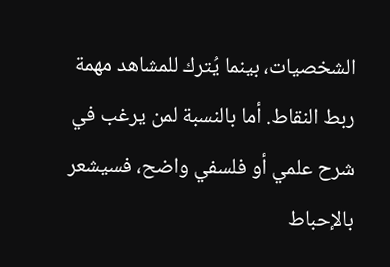الشخصيات، بينما يُترك للمشاهد مهمة ربط النقاط. أما بالنسبة لمن يرغب في شرح علمي أو فلسفي واضح، فسيشعر بالإحباط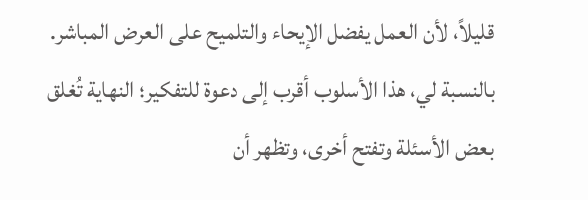قليلاً، لأن العمل يفضل الإيحاء والتلميح على العرض المباشر.
بالنسبة لي، هذا الأسلوب أقرب إلى دعوة للتفكير؛ النهاية تُغلق بعض الأسئلة وتفتح أخرى، وتظهر أن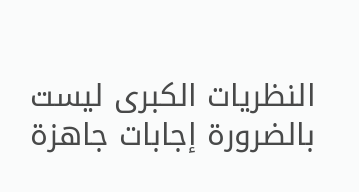النظريات الكبرى ليست بالضرورة إجابات جاهزة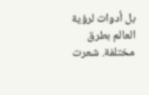بل أدوات لرؤية العالم بطرق مختلفة. شعرت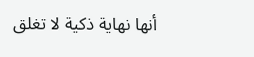أنها نهاية ذكية لا تغلق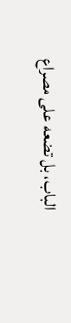الباب، بل تضعه على مصراع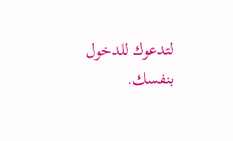لتدعوك للدخول بنفسك.